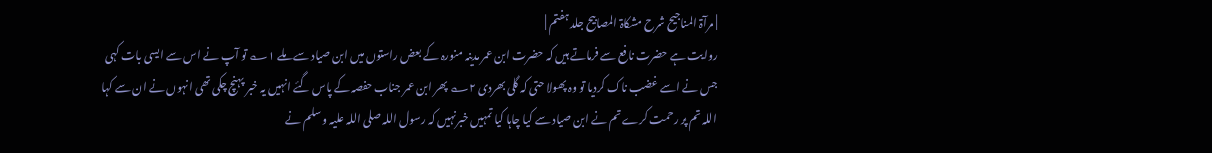| مرآۃ المناجیح شرح مشکاۃ المصابیح جلد ہفتم |
روایت ہے حضرت نافع سے فرماتے ہیں کہ حضرت ابن عمر مدینہ منورہ کے بعض راستوں میں ابن صیاد سے ملے ۱؎ تو آپ نے اس سے ایسی بات کہی جس نے اسے غضب ناک کردیا تو وہ پھولا حتی کہ گلی بھردی ۲؎ پھر ابن عمر جناب حفصہ کے پاس گئے انہیں یہ خبر پہنچ چکی تھی انہوں نے ان سے کہا اللہ تم پر رحمت کرے تم نے ابن صیاد سے کیا چاہا کیا تمہیں خبرنہیں کہ رسول اللہ صلی اللہ علیہ و سلم نے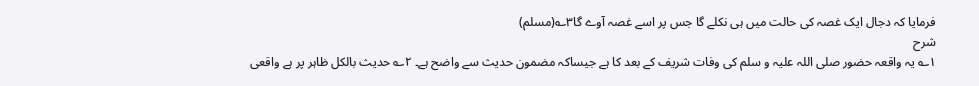فرمایا کہ دجال ایک غصہ کی حالت میں ہی نکلے گا جس پر اسے غصہ آوے گا۳؎(مسلم)
شرح
۱؎ یہ واقعہ حضور صلی اللہ علیہ و سلم کی وفات شریف کے بعد کا ہے جیساکہ مضمون حدیث سے واضح ہے۔ ۲؎ حدیث بالکل ظاہر پر ہے واقعی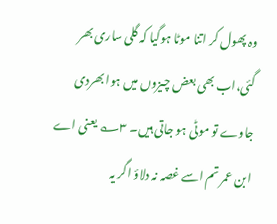وہ پھول کر اتنا موٹا ہوگیا کہ گلی ساری بھر گئی،اب بھی بعض چیزوں میں ہوا بھردی جاوے تو موٹی ہو جاتی ہیں۔ ۳؎ یعنی اے ابن عمر تم اسے غصہ نہ دلاؤ اگر یہ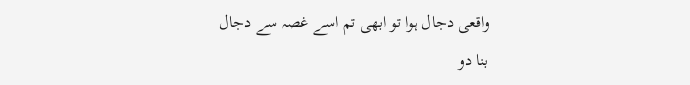واقعی دجال ہوا تو ابھی تم اسے غصہ سے دجال بنا دو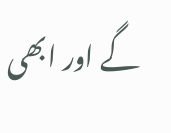گے اور ابھی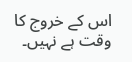اس کے خروج کا وقت ہے نہیں۔